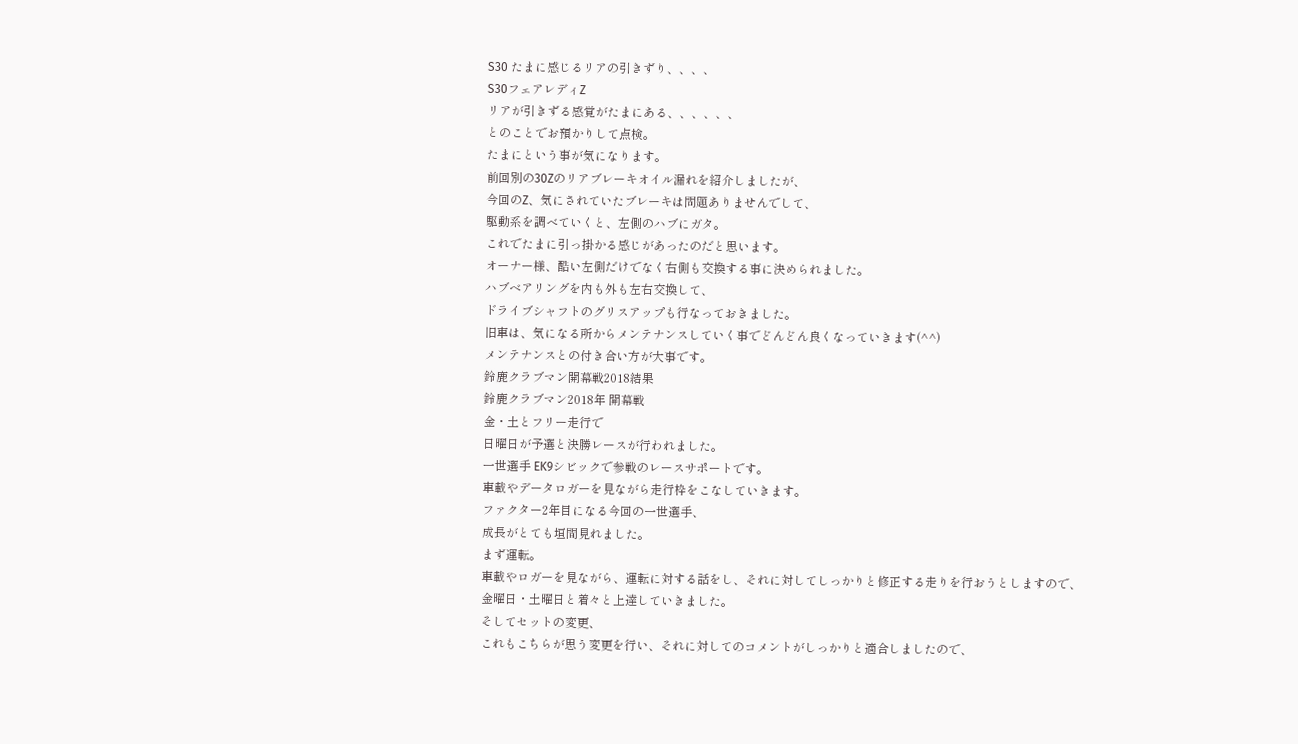S30 たまに感じるリアの引きずり、、、、
S30フェアレディZ
リアが引きずる感覚がたまにある、、、、、、
とのことでお預かりして点検。
たまにという事が気になります。
前回別の30Zのリアブレーキオイル漏れを紹介しましたが、
今回のZ、気にされていたブレーキは問題ありませんでして、
駆動系を調べていくと、左側のハブにガタ。
これでたまに引っ掛かる感じがあったのだと思います。
オーナー様、酷い左側だけでなく右側も交換する事に決められました。
ハブベアリングを内も外も左右交換して、
ドライブシャフトのグリスアップも行なっておきました。
旧車は、気になる所からメンテナンスしていく事でどんどん良くなっていきます(^^)
メンテナンスとの付き合い方が大事です。
鈴鹿クラブマン開幕戦2018結果
鈴鹿クラブマン2018年 開幕戦
金・土とフリー走行で
日曜日が予選と決勝レースが行われました。
一世選手 EK9シビックで参戦のレースサポートです。
車載やデータロガーを見ながら走行枠をこなしていきます。
ファクター2年目になる今回の一世選手、
成長がとても垣間見れました。
まず運転。
車載やロガーを見ながら、運転に対する話をし、それに対してしっかりと修正する走りを行おうとしますので、
金曜日・土曜日と着々と上達していきました。
そしてセットの変更、
これもこちらが思う変更を行い、それに対してのコメントがしっかりと適合しましたので、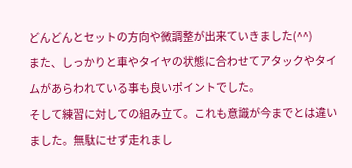どんどんとセットの方向や微調整が出来ていきました(^^)
また、しっかりと車やタイヤの状態に合わせてアタックやタイムがあらわれている事も良いポイントでした。
そして練習に対しての組み立て。これも意識が今までとは違いました。無駄にせず走れまし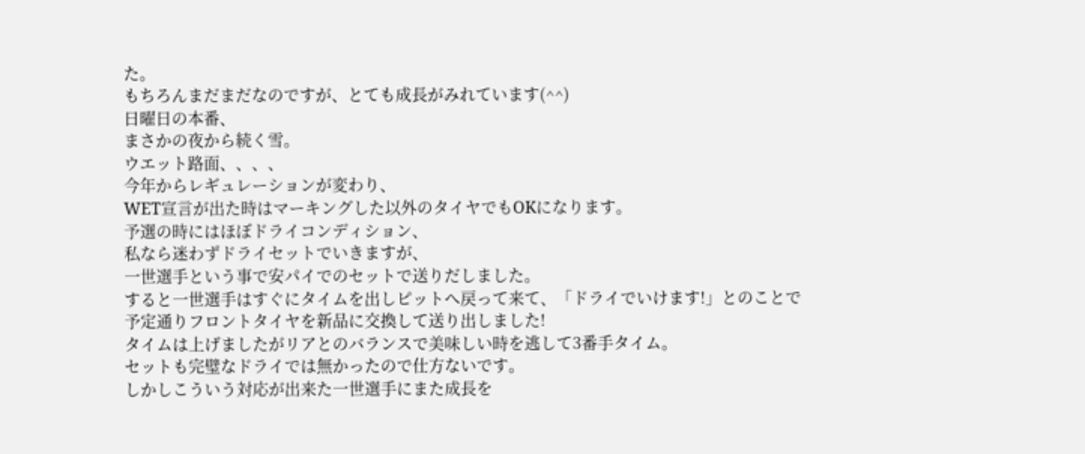た。
もちろんまだまだなのですが、とても成長がみれています(^^)
日曜日の本番、
まさかの夜から続く雪。
ウエット路面、、、、
今年からレギュレーションが変わり、
WET宣言が出た時はマーキングした以外のタイヤでもOKになります。
予選の時にはほぼドライコンディション、
私なら迷わずドライセットでいきますが、
一世選手という事で安パイでのセットで送りだしました。
すると一世選手はすぐにタイムを出しピットへ戻って来て、「ドライでいけます!」とのことで
予定通りフロントタイヤを新品に交換して送り出しました!
タイムは上げましたがリアとのバランスで美味しい時を逃して3番手タイム。
セットも完璧なドライでは無かったので仕方ないです。
しかしこういう対応が出来た一世選手にまた成長を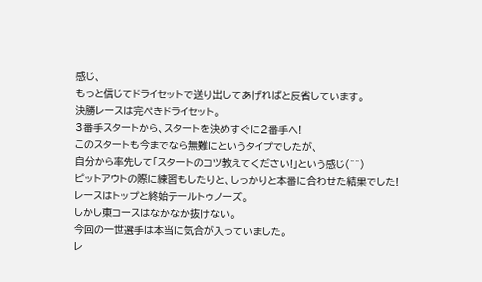感じ、
もっと信じてドライセットで送り出してあげればと反省しています。
決勝レースは完ぺきドライセット。
3番手スタートから、スタートを決めすぐに2番手へ!
このスタートも今までなら無難にというタイプでしたが、
自分から率先して「スタートのコツ教えてください!」という感じ(^^)
ピットアウトの際に練習もしたりと、しっかりと本番に合わせた結果でした!
レースはトップと終始テールトゥノーズ。
しかし東コースはなかなか抜けない。
今回の一世選手は本当に気合が入っていました。
レ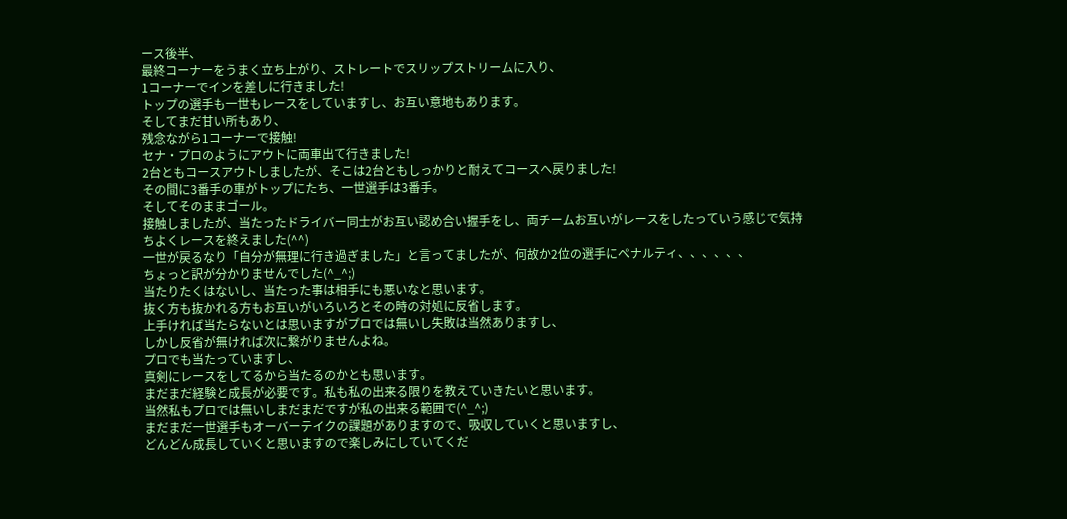ース後半、
最終コーナーをうまく立ち上がり、ストレートでスリップストリームに入り、
1コーナーでインを差しに行きました!
トップの選手も一世もレースをしていますし、お互い意地もあります。
そしてまだ甘い所もあり、
残念ながら1コーナーで接触!
セナ・プロのようにアウトに両車出て行きました!
2台ともコースアウトしましたが、そこは2台ともしっかりと耐えてコースへ戻りました!
その間に3番手の車がトップにたち、一世選手は3番手。
そしてそのままゴール。
接触しましたが、当たったドライバー同士がお互い認め合い握手をし、両チームお互いがレースをしたっていう感じで気持ちよくレースを終えました(^^)
一世が戻るなり「自分が無理に行き過ぎました」と言ってましたが、何故か2位の選手にペナルティ、、、、、、
ちょっと訳が分かりませんでした(^_^;)
当たりたくはないし、当たった事は相手にも悪いなと思います。
抜く方も抜かれる方もお互いがいろいろとその時の対処に反省します。
上手ければ当たらないとは思いますがプロでは無いし失敗は当然ありますし、
しかし反省が無ければ次に繋がりませんよね。
プロでも当たっていますし、
真剣にレースをしてるから当たるのかとも思います。
まだまだ経験と成長が必要です。私も私の出来る限りを教えていきたいと思います。
当然私もプロでは無いしまだまだですが私の出来る範囲で(^_^;)
まだまだ一世選手もオーバーテイクの課題がありますので、吸収していくと思いますし、
どんどん成長していくと思いますので楽しみにしていてくだ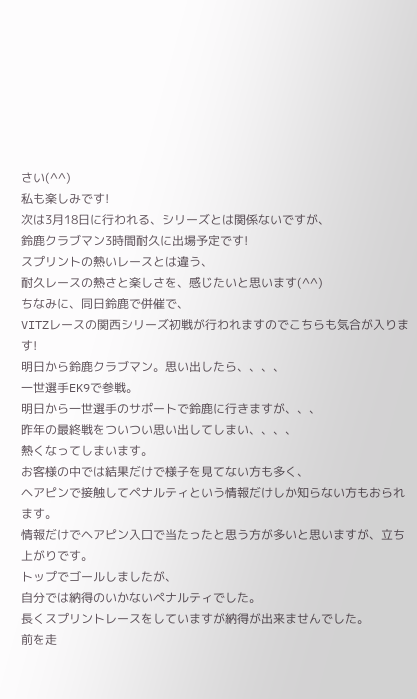さい(^^)
私も楽しみです!
次は3月18日に行われる、シリーズとは関係ないですが、
鈴鹿クラブマン3時間耐久に出場予定です!
スプリントの熱いレースとは違う、
耐久レースの熱さと楽しさを、感じたいと思います(^^)
ちなみに、同日鈴鹿で併催で、
VITZレースの関西シリーズ初戦が行われますのでこちらも気合が入ります!
明日から鈴鹿クラブマン。思い出したら、、、、
一世選手EK9で参戦。
明日から一世選手のサポートで鈴鹿に行きますが、、、
昨年の最終戦をついつい思い出してしまい、、、、
熱くなってしまいます。
お客様の中では結果だけで様子を見てない方も多く、
ヘアピンで接触してペナルティという情報だけしか知らない方もおられます。
情報だけでヘアピン入口で当たったと思う方が多いと思いますが、立ち上がりです。
トップでゴールしましたが、
自分では納得のいかないペナルティでした。
長くスプリントレースをしていますが納得が出来ませんでした。
前を走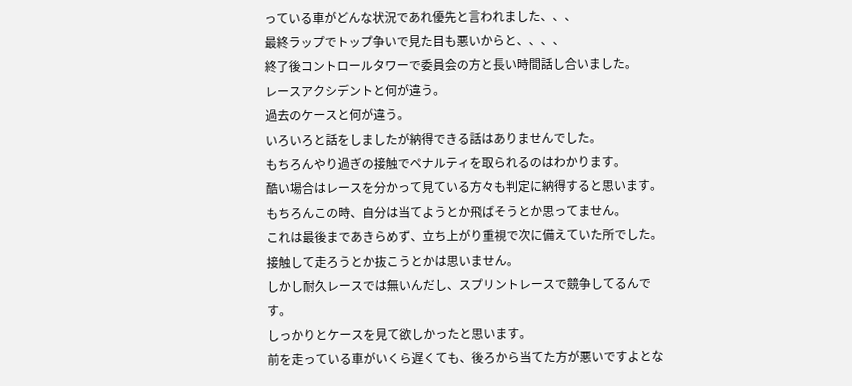っている車がどんな状況であれ優先と言われました、、、
最終ラップでトップ争いで見た目も悪いからと、、、、
終了後コントロールタワーで委員会の方と長い時間話し合いました。
レースアクシデントと何が違う。
過去のケースと何が違う。
いろいろと話をしましたが納得できる話はありませんでした。
もちろんやり過ぎの接触でペナルティを取られるのはわかります。
酷い場合はレースを分かって見ている方々も判定に納得すると思います。
もちろんこの時、自分は当てようとか飛ばそうとか思ってません。
これは最後まであきらめず、立ち上がり重視で次に備えていた所でした。
接触して走ろうとか抜こうとかは思いません。
しかし耐久レースでは無いんだし、スプリントレースで競争してるんです。
しっかりとケースを見て欲しかったと思います。
前を走っている車がいくら遅くても、後ろから当てた方が悪いですよとな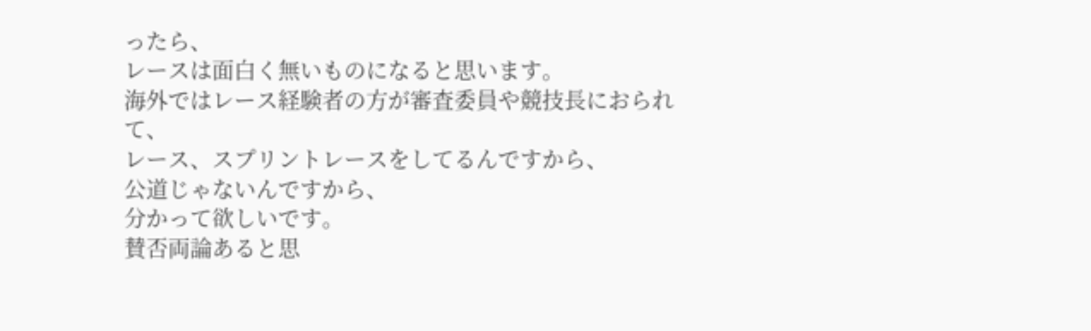ったら、
レースは面白く無いものになると思います。
海外ではレース経験者の方が審査委員や競技長におられて、
レース、スプリントレースをしてるんですから、
公道じゃないんですから、
分かって欲しいです。
賛否両論あると思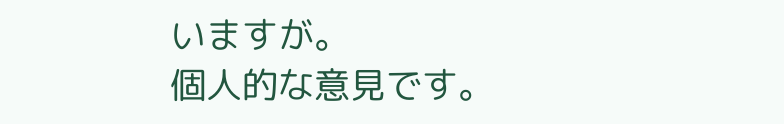いますが。
個人的な意見です。